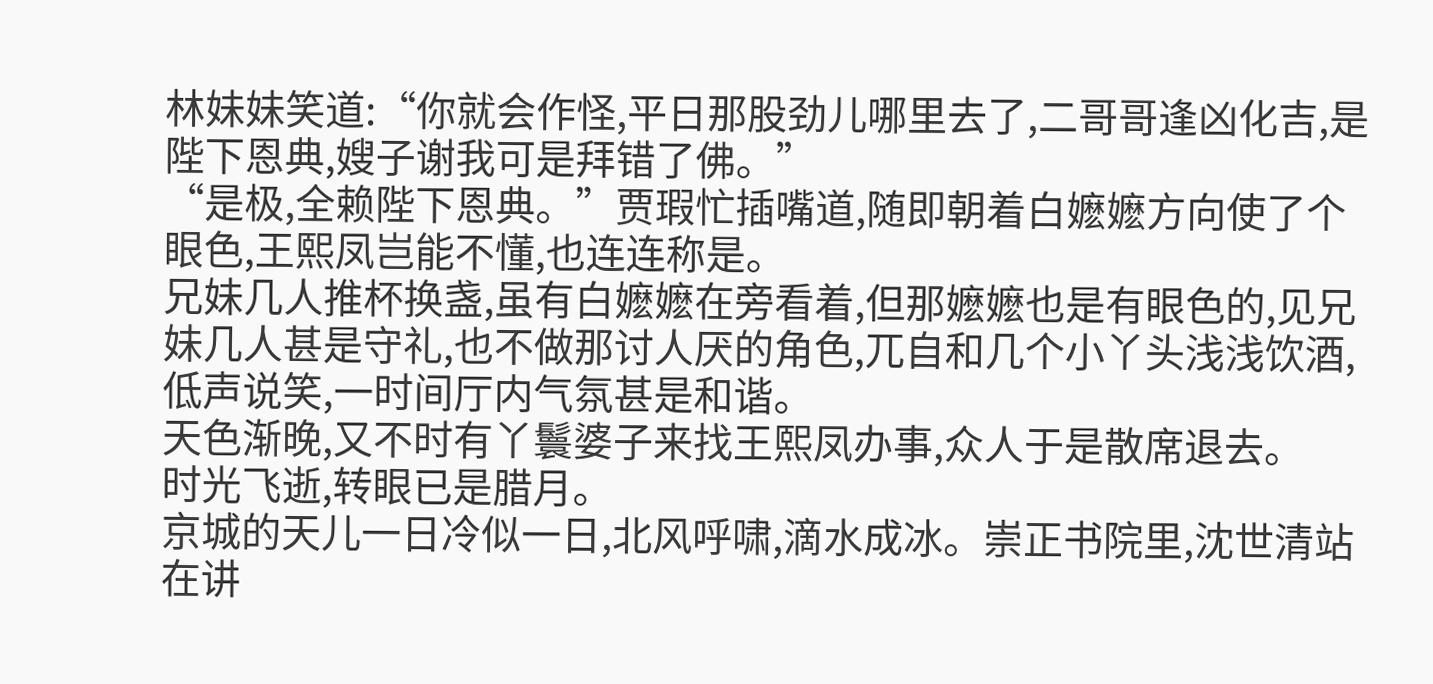林妹妹笑道:“你就会作怪,平日那股劲儿哪里去了,二哥哥逢凶化吉,是陛下恩典,嫂子谢我可是拜错了佛。”
“是极,全赖陛下恩典。”贾瑕忙插嘴道,随即朝着白嬷嬷方向使了个眼色,王熙凤岂能不懂,也连连称是。
兄妹几人推杯换盏,虽有白嬷嬷在旁看着,但那嬷嬷也是有眼色的,见兄妹几人甚是守礼,也不做那讨人厌的角色,兀自和几个小丫头浅浅饮酒,低声说笑,一时间厅内气氛甚是和谐。
天色渐晚,又不时有丫鬟婆子来找王熙凤办事,众人于是散席退去。
时光飞逝,转眼已是腊月。
京城的天儿一日冷似一日,北风呼啸,滴水成冰。崇正书院里,沈世清站在讲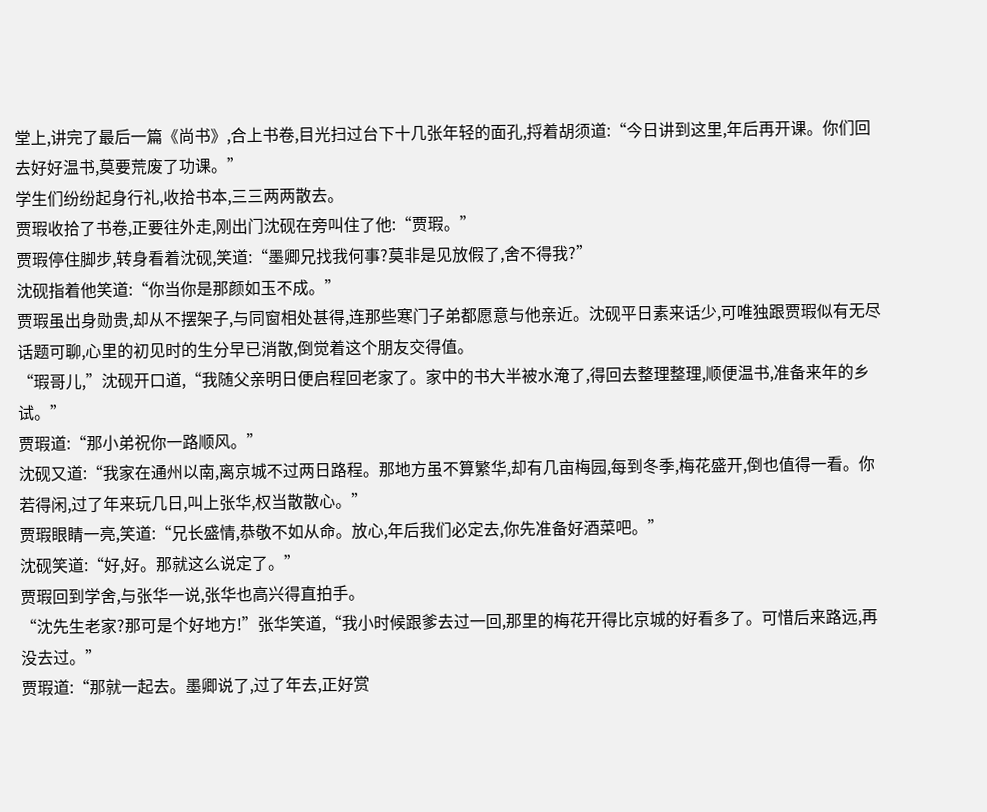堂上,讲完了最后一篇《尚书》,合上书卷,目光扫过台下十几张年轻的面孔,捋着胡须道:“今日讲到这里,年后再开课。你们回去好好温书,莫要荒废了功课。”
学生们纷纷起身行礼,收拾书本,三三两两散去。
贾瑕收拾了书卷,正要往外走,刚出门沈砚在旁叫住了他:“贾瑕。”
贾瑕停住脚步,转身看着沈砚,笑道:“墨卿兄找我何事?莫非是见放假了,舍不得我?”
沈砚指着他笑道:“你当你是那颜如玉不成。”
贾瑕虽出身勋贵,却从不摆架子,与同窗相处甚得,连那些寒门子弟都愿意与他亲近。沈砚平日素来话少,可唯独跟贾瑕似有无尽话题可聊,心里的初见时的生分早已消散,倒觉着这个朋友交得值。
“瑕哥儿,”沈砚开口道,“我随父亲明日便启程回老家了。家中的书大半被水淹了,得回去整理整理,顺便温书,准备来年的乡试。”
贾瑕道:“那小弟祝你一路顺风。”
沈砚又道:“我家在通州以南,离京城不过两日路程。那地方虽不算繁华,却有几亩梅园,每到冬季,梅花盛开,倒也值得一看。你若得闲,过了年来玩几日,叫上张华,权当散散心。”
贾瑕眼睛一亮,笑道:“兄长盛情,恭敬不如从命。放心,年后我们必定去,你先准备好酒菜吧。”
沈砚笑道:“好,好。那就这么说定了。”
贾瑕回到学舍,与张华一说,张华也高兴得直拍手。
“沈先生老家?那可是个好地方!”张华笑道,“我小时候跟爹去过一回,那里的梅花开得比京城的好看多了。可惜后来路远,再没去过。”
贾瑕道:“那就一起去。墨卿说了,过了年去,正好赏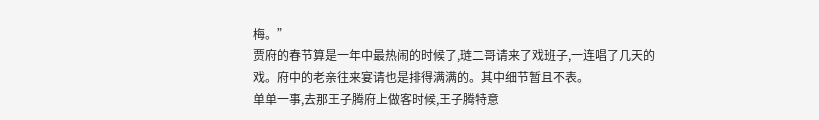梅。”
贾府的春节算是一年中最热闹的时候了,琏二哥请来了戏班子,一连唱了几天的戏。府中的老亲往来宴请也是排得满满的。其中细节暂且不表。
单单一事,去那王子腾府上做客时候,王子腾特意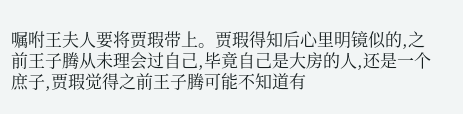嘱咐王夫人要将贾瑕带上。贾瑕得知后心里明镜似的,之前王子腾从未理会过自己,毕竟自己是大房的人,还是一个庶子,贾瑕觉得之前王子腾可能不知道有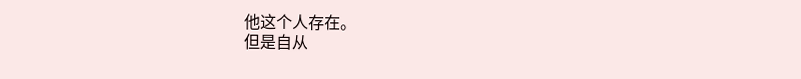他这个人存在。
但是自从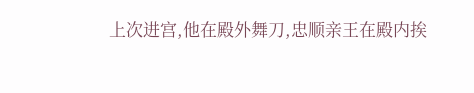上次进宫,他在殿外舞刀,忠顺亲王在殿内挨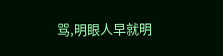骂,明眼人早就明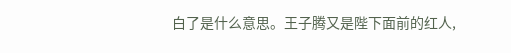白了是什么意思。王子腾又是陛下面前的红人,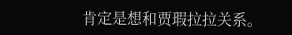肯定是想和贾瑕拉拉关系。